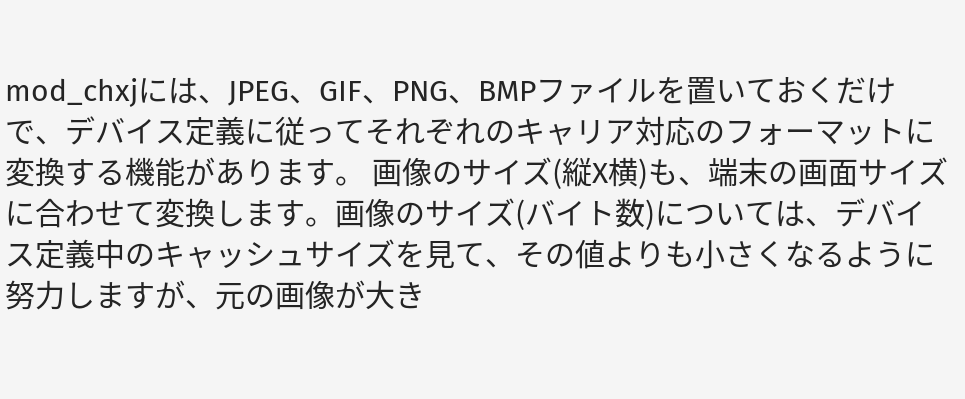mod_chxjには、JPEG、GIF、PNG、BMPファイルを置いておくだけで、デバイス定義に従ってそれぞれのキャリア対応のフォーマットに変換する機能があります。 画像のサイズ(縦X横)も、端末の画面サイズに合わせて変換します。画像のサイズ(バイト数)については、デバイス定義中のキャッシュサイズを見て、その値よりも小さくなるように努力しますが、元の画像が大き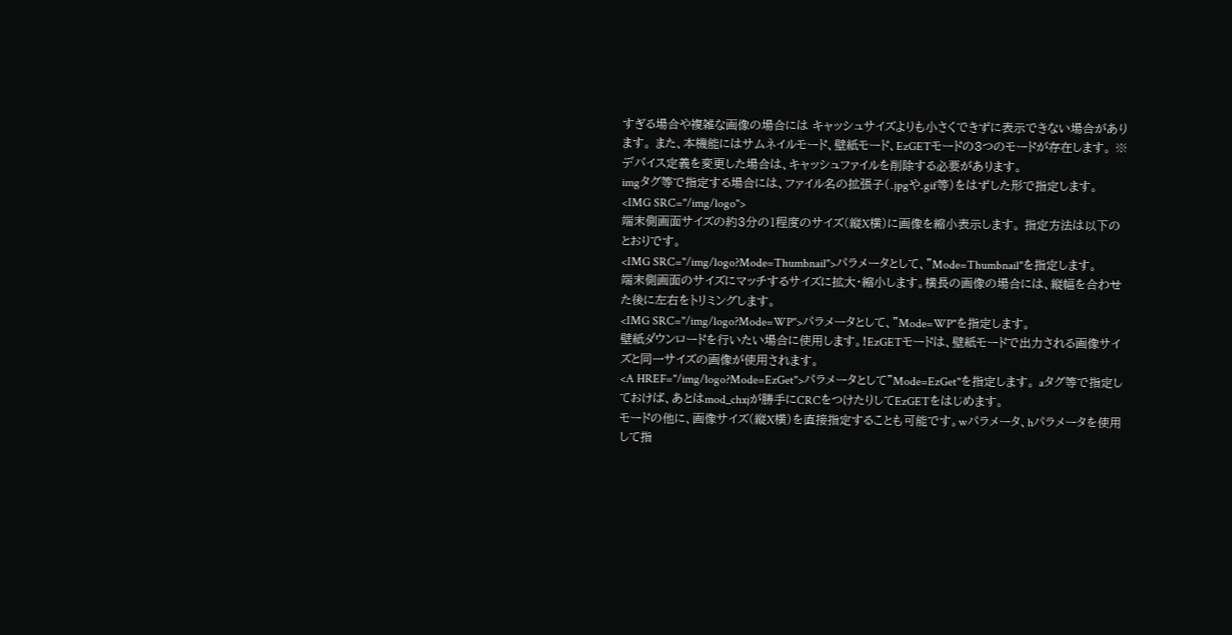すぎる場合や複雑な画像の場合には キャッシュサイズよりも小さくできずに表示できない場合があります。 また、本機能にはサムネイルモード、壁紙モード、EzGETモードの3つのモードが存在します。 ※デバイス定義を変更した場合は、キャッシュファイルを削除する必要があります。
imgタグ等で指定する場合には、ファイル名の拡張子(.jpgや.gif等)をはずした形で指定します。
<IMG SRC="/img/logo">
端末側画面サイズの約3分の1程度のサイズ(縦X横)に画像を縮小表示します。 指定方法は以下のとおりです。
<IMG SRC="/img/logo?Mode=Thumbnail">パラメータとして、"Mode=Thumbnail"を指定します。
端末側画面のサイズにマッチするサイズに拡大・縮小します。横長の画像の場合には、縦幅を合わせた後に左右をトリミングします。
<IMG SRC="/img/logo?Mode=WP">パラメータとして、"Mode=WP"を指定します。
壁紙ダウンロードを行いたい場合に使用します。!EzGETモードは、壁紙モードで出力される画像サイズと同一サイズの画像が使用されます。
<A HREF="/img/logo?Mode=EzGet">パラメータとして"Mode=EzGet"を指定します。 aタグ等で指定しておけば、あとはmod_chxjが勝手にCRCをつけたりしてEzGETをはじめます。
モードの他に、画像サイズ(縦X横)を直接指定することも可能です。wパラメータ、hパラメータを使用して指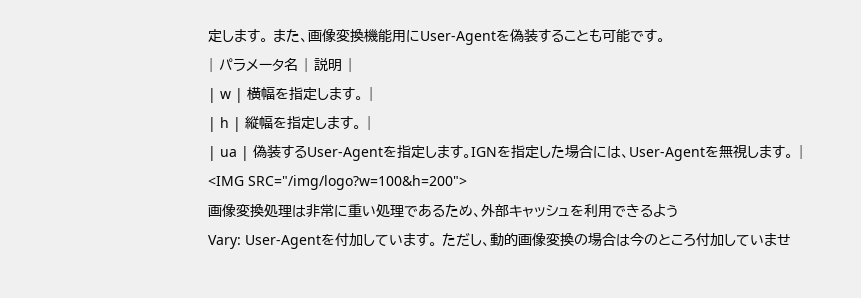定します。 また、画像変換機能用にUser-Agentを偽装することも可能です。
| パラメータ名 | 説明 |
| w | 横幅を指定します。 |
| h | 縦幅を指定します。 |
| ua | 偽装するUser-Agentを指定します。IGNを指定した場合には、User-Agentを無視します。 |
<IMG SRC="/img/logo?w=100&h=200">
画像変換処理は非常に重い処理であるため、外部キャッシュを利用できるよう
Vary: User-Agentを付加しています。 ただし、動的画像変換の場合は今のところ付加していませ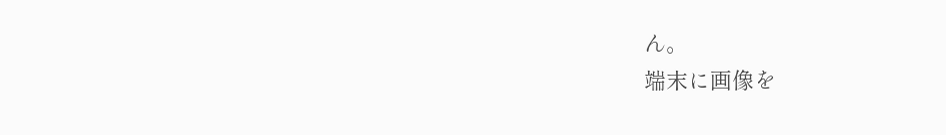ん。
端末に画像を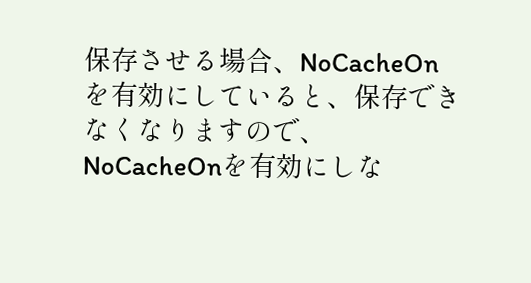保存させる場合、NoCacheOnを有効にしていると、保存できなくなりますので、 NoCacheOnを有効にしな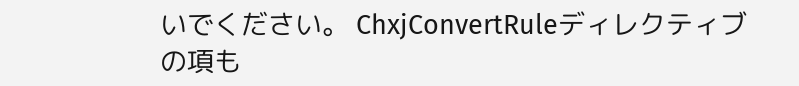いでください。 ChxjConvertRuleディレクティブの項も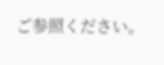ご参照ください。